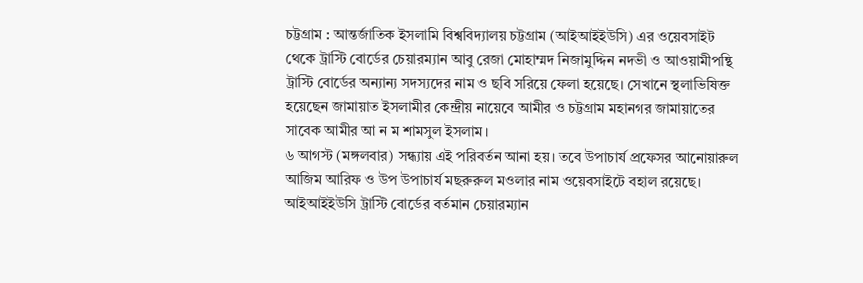চট্টগ্রাম : আন্তর্জাতিক ইসলামি বিশ্ববিদ্যালয় চট্টগ্রাম (আইআইইউসি) এর ওয়েবসাইট থেকে ট্রাস্টি বোর্ডের চেয়ারম্যান আবু রেজা মোহাম্মদ নিজামুদ্দিন নদভী ও আওয়ামীপন্থি ট্রাস্টি বোর্ডের অন্যান্য সদস্যদের নাম ও ছবি সরিয়ে ফেলা হয়েছে। সেখানে স্থলাভিষিক্ত হয়েছেন জামায়াত ইসলামীর কেন্দ্রীয় নায়েবে আমীর ও চট্টগ্রাম মহানগর জামায়াতের সাবেক আমীর আ ন ম শামসুল ইসলাম।
৬ আগস্ট (মঙ্গলবার) সন্ধ্যায় এই পরিবর্তন আনা হয়। তবে উপাচার্য প্রফেসর আনোয়ারুল আজিম আরিফ ও উপ উপাচার্য মছরুরুল মওলার নাম ওয়েবসাইটে বহাল রয়েছে।
আইআইইউসি ট্রাস্টি বোর্ডের বর্তমান চেয়ারম্যান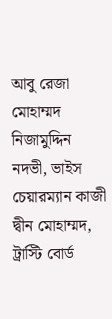আবু রেজা মোহাম্মদ নিজামুদ্দিন নদভী, ভাইস চেয়ারম্যান কাজী দ্বীন মোহাম্মদ, ট্রাস্টি বোর্ড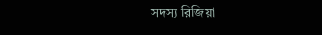সদস্য রিজিয়া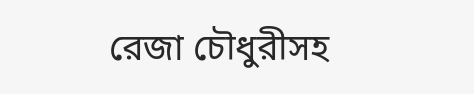রেজা চৌধুরীসহ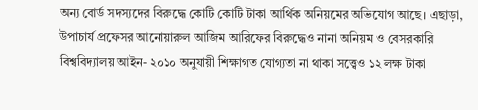অন্য বোর্ড সদস্যদের বিরুদ্ধে কোটি কোটি টাকা আর্থিক অনিয়মের অভিযোগ আছে। এছাড়া, উপাচার্য প্রফেসর আনোয়ারুল আজিম আরিফের বিরুদ্ধেও নানা অনিয়ম ও বেসরকারি বিশ্ববিদ্যালয় আইন- ২০১০ অনুযায়ী শিক্ষাগত যোগ্যতা না থাকা সত্ত্বেও ১২ লক্ষ টাকা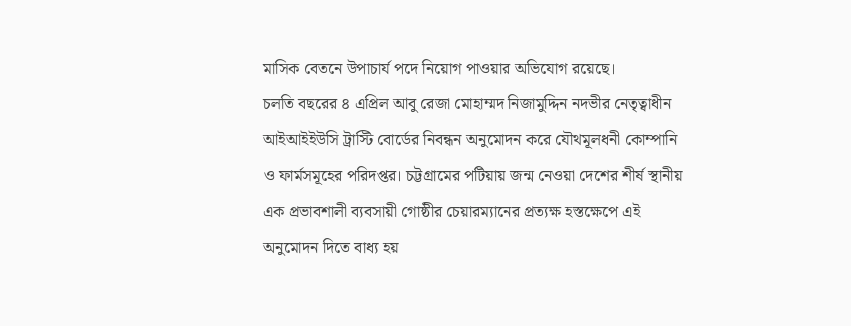মাসিক বেতনে উপাচার্য পদে নিয়োগ পাওয়ার অভিযোগ রয়েছে।
চলতি বছরের ৪ এপ্রিল আবু রেজা মোহাম্মদ নিজামুদ্দিন নদভীর নেতৃত্বাধীন আইআইইউসি ট্রাস্টি বোর্ডের নিবন্ধন অনুমোদন করে যৌথমূলধনী কোম্পানি ও ফার্মসমূহের পরিদপ্তর। চট্টগ্রামের পটিয়ায় জন্ম নেওয়া দেশের শীর্ষ স্থানীয় এক প্রভাবশালী ব্যবসায়ী গোষ্ঠীর চেয়ারম্যানের প্রত্যক্ষ হস্তক্ষেপে এই অনুমোদন দিতে বাধ্য হয়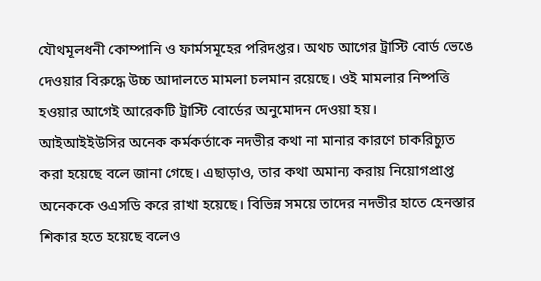যৌথমূলধনী কোম্পানি ও ফার্মসমূহের পরিদপ্তর। অথচ আগের ট্রাস্টি বোর্ড ভেঙে দেওয়ার বিরুদ্ধে উচ্চ আদালতে মামলা চলমান রয়েছে। ওই মামলার নিষ্পত্তি হওয়ার আগেই আরেকটি ট্রাস্টি বোর্ডের অনুমোদন দেওয়া হয়।
আইআইইউসির অনেক কর্মকর্তাকে নদভীর কথা না মানার কারণে চাকরিচ্যুত করা হয়েছে বলে জানা গেছে। এছাড়াও, তার কথা অমান্য করায় নিয়োগপ্রাপ্ত অনেককে ওএসডি করে রাখা হয়েছে। বিভিন্ন সময়ে তাদের নদভীর হাতে হেনস্তার শিকার হতে হয়েছে বলেও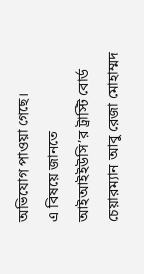অভিযোগ পাওয়া গেছে।
এ বিষয়ে জানতে আইআইইউসি’র ট্রাস্টি বোর্ড চেয়ারম্যান আবু রেজা মোহাম্মদ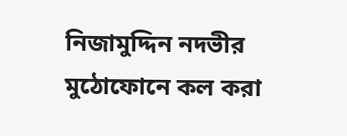নিজামুদ্দিন নদভীর মুঠোফোনে কল করা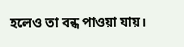হলেও তা বন্ধ পাওয়া যায়।